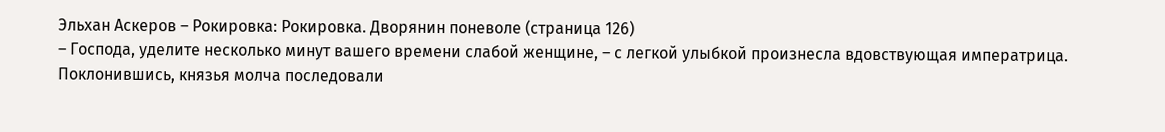Эльхан Аскеров – Рокировка: Рокировка. Дворянин поневоле (страница 126)
– Господа, уделите несколько минут вашего времени слабой женщине, – с легкой улыбкой произнесла вдовствующая императрица.
Поклонившись, князья молча последовали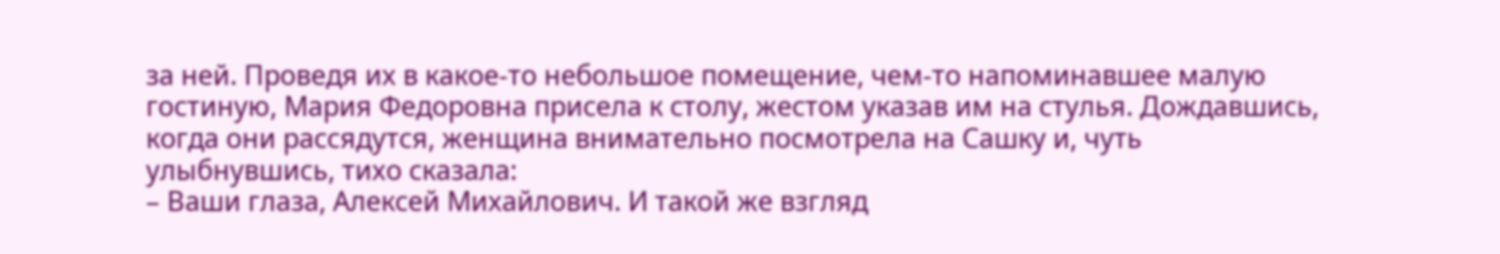за ней. Проведя их в какое-то небольшое помещение, чем-то напоминавшее малую гостиную, Мария Федоровна присела к столу, жестом указав им на стулья. Дождавшись, когда они рассядутся, женщина внимательно посмотрела на Сашку и, чуть улыбнувшись, тихо сказала:
– Ваши глаза, Алексей Михайлович. И такой же взгляд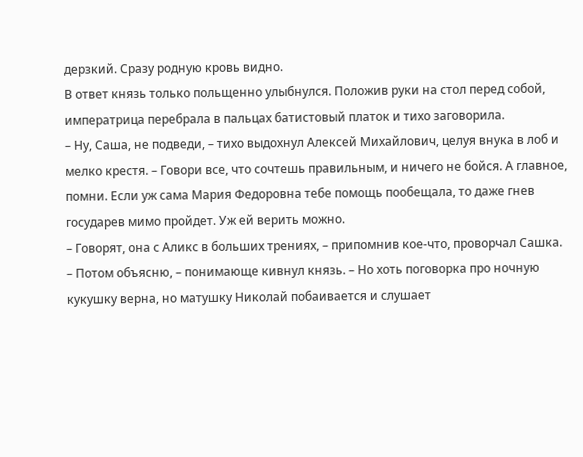дерзкий. Сразу родную кровь видно.
В ответ князь только польщенно улыбнулся. Положив руки на стол перед собой, императрица перебрала в пальцах батистовый платок и тихо заговорила.
– Ну, Саша, не подведи, – тихо выдохнул Алексей Михайлович, целуя внука в лоб и мелко крестя. – Говори все, что сочтешь правильным, и ничего не бойся. А главное, помни. Если уж сама Мария Федоровна тебе помощь пообещала, то даже гнев государев мимо пройдет. Уж ей верить можно.
– Говорят, она с Аликс в больших трениях, – припомнив кое-что, проворчал Сашка.
– Потом объясню, – понимающе кивнул князь. – Но хоть поговорка про ночную кукушку верна, но матушку Николай побаивается и слушает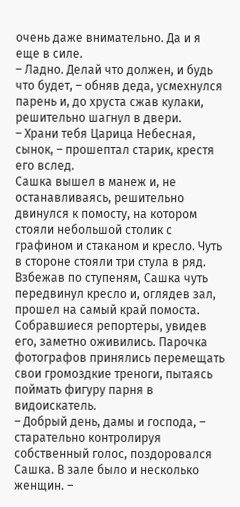очень даже внимательно. Да и я еще в силе.
– Ладно. Делай что должен, и будь что будет, – обняв деда, усмехнулся парень и, до хруста сжав кулаки, решительно шагнул в двери.
– Храни тебя Царица Небесная, сынок, – прошептал старик, крестя его вслед.
Сашка вышел в манеж и, не останавливаясь, решительно двинулся к помосту, на котором стояли небольшой столик с графином и стаканом и кресло. Чуть в стороне стояли три стула в ряд. Взбежав по ступеням, Сашка чуть передвинул кресло и, оглядев зал, прошел на самый край помоста. Собравшиеся репортеры, увидев его, заметно оживились. Парочка фотографов принялись перемещать свои громоздкие треноги, пытаясь поймать фигуру парня в видоискатель.
– Добрый день, дамы и господа, – старательно контролируя собственный голос, поздоровался Сашка. В зале было и несколько женщин. –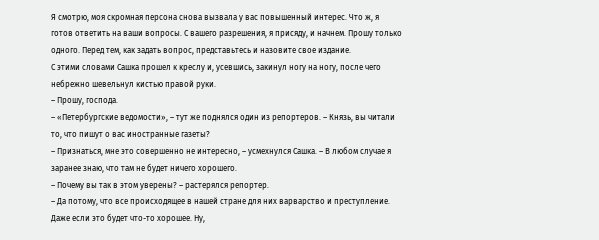Я смотрю, моя скромная персона снова вызвала у вас повышенный интерес. Что ж, я готов ответить на ваши вопросы. С вашего разрешения, я присяду, и начнем. Прошу только одного. Перед тем, как задать вопрос, представьтесь и назовите свое издание.
С этими словами Сашка прошел к креслу и, усевшись, закинул ногу на ногу, после чего небрежно шевельнул кистью правой руки.
– Прошу, господа.
– «Петербургские ведомости», – тут же поднялся один из репортеров. – Князь, вы читали то, что пишут о вас иностранные газеты?
– Признаться, мне это совершенно не интересно, – усмехнулся Сашка. – В любом случае я заранее знаю, что там не будет ничего хорошего.
– Почему вы так в этом уверены? – растерялся репортер.
– Да потому, что все происходящее в нашей стране для них варварство и преступление. Даже если это будет что-то хорошее. Ну,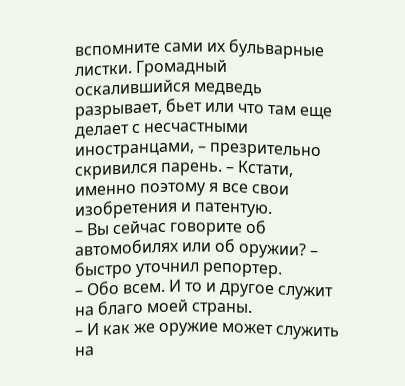вспомните сами их бульварные листки. Громадный оскалившийся медведь разрывает, бьет или что там еще делает с несчастными иностранцами, – презрительно скривился парень. – Кстати, именно поэтому я все свои изобретения и патентую.
– Вы сейчас говорите об автомобилях или об оружии? – быстро уточнил репортер.
– Обо всем. И то и другое служит на благо моей страны.
– И как же оружие может служить на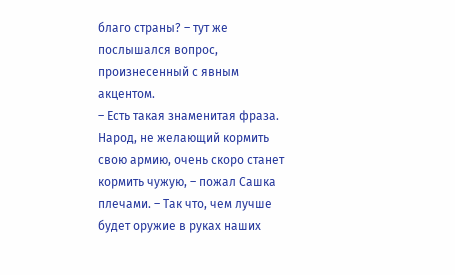благо страны? – тут же послышался вопрос, произнесенный с явным акцентом.
– Есть такая знаменитая фраза. Народ, не желающий кормить свою армию, очень скоро станет кормить чужую, – пожал Сашка плечами. – Так что, чем лучше будет оружие в руках наших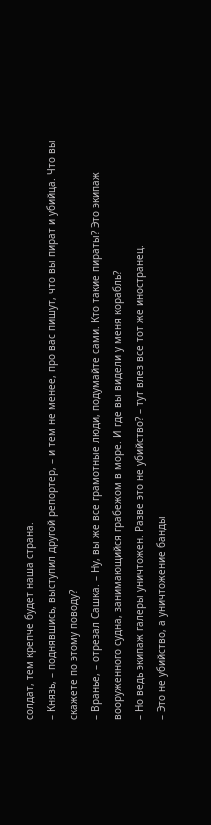солдат, тем крепче будет наша страна.
– Князь, – поднявшись, выступил другой репортер, – и тем не менее, про вас пишут, что вы пират и убийца. Что вы скажете по этому поводу?
– Вранье, – отрезал Сашка. – Ну, вы же все грамотные люди, подумайте сами. Кто такие пираты? Это экипаж вооруженного судна, занимающийся грабежом в море. И где вы видели у меня корабль?
– Но ведь экипаж галеры уничтожен. Разве это не убийство? – тут влез все тот же иностранец.
– Это не убийство, а уничтожение банды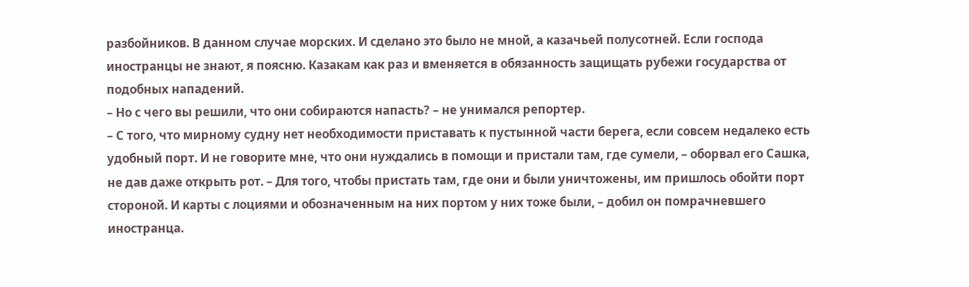разбойников. В данном случае морских. И сделано это было не мной, а казачьей полусотней. Если господа иностранцы не знают, я поясню. Казакам как раз и вменяется в обязанность защищать рубежи государства от подобных нападений.
– Но с чего вы решили, что они собираются напасть? – не унимался репортер.
– С того, что мирному судну нет необходимости приставать к пустынной части берега, если совсем недалеко есть удобный порт. И не говорите мне, что они нуждались в помощи и пристали там, где сумели, – оборвал его Сашка, не дав даже открыть рот. – Для того, чтобы пристать там, где они и были уничтожены, им пришлось обойти порт стороной. И карты с лоциями и обозначенным на них портом у них тоже были, – добил он помрачневшего иностранца.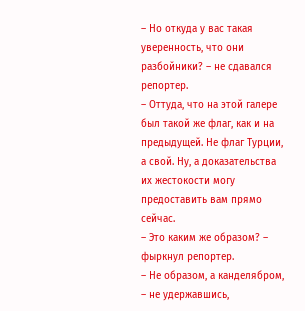– Но откуда у вас такая уверенность, что они разбойники? – не сдавался репортер.
– Оттуда, что на этой галере был такой же флаг, как и на предыдущей. Не флаг Турции, а свой. Ну, а доказательства их жестокости могу предоставить вам прямо сейчас.
– Это каким же образом? – фыркнул репортер.
– Не образом, а канделябром, – не удержавшись,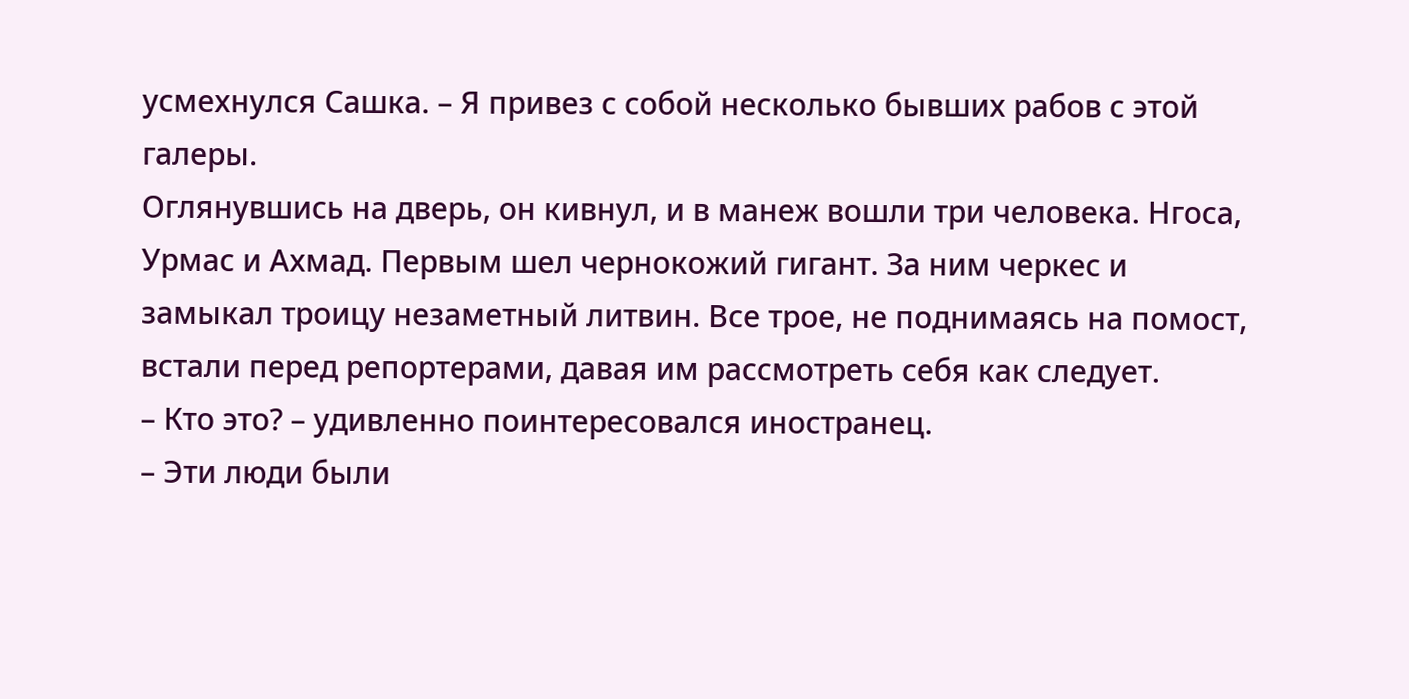усмехнулся Сашка. – Я привез с собой несколько бывших рабов с этой галеры.
Оглянувшись на дверь, он кивнул, и в манеж вошли три человека. Нгоса, Урмас и Ахмад. Первым шел чернокожий гигант. За ним черкес и замыкал троицу незаметный литвин. Все трое, не поднимаясь на помост, встали перед репортерами, давая им рассмотреть себя как следует.
– Кто это? – удивленно поинтересовался иностранец.
– Эти люди были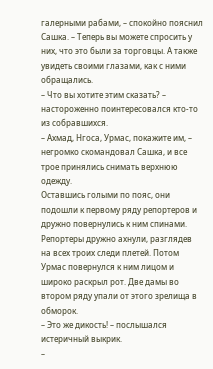галерными рабами, – спокойно пояснил Сашка. – Теперь вы можете спросить у них, что это были за торговцы. А также увидеть своими глазами, как с ними обращались.
– Что вы хотите этим сказать? – настороженно поинтересовался кто-то из собравшихся.
– Ахмад, Нгоса, Урмас, покажите им, – негромко скомандовал Сашка, и все трое принялись снимать верхнюю одежду.
Оставшись голыми по пояс, они подошли к первому ряду репортеров и дружно повернулись к ним спинами. Репортеры дружно ахнули, разглядев на всех троих следи плетей. Потом Урмас повернулся к ним лицом и широко раскрыл рот. Две дамы во втором ряду упали от этого зрелища в обморок.
– Это же дикость! – послышался истеричный выкрик.
–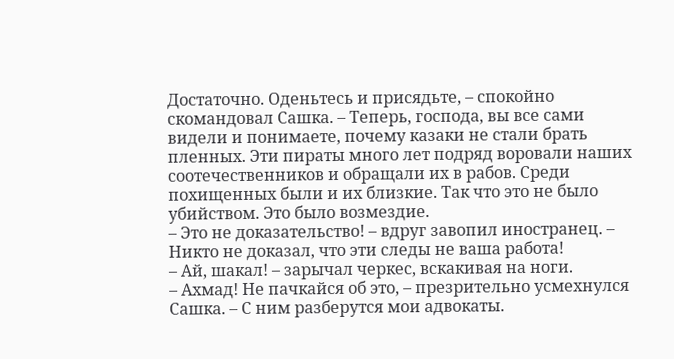Достаточно. Оденьтесь и присядьте, – спокойно скомандовал Сашка. – Теперь, господа, вы все сами видели и понимаете, почему казаки не стали брать пленных. Эти пираты много лет подряд воровали наших соотечественников и обращали их в рабов. Среди похищенных были и их близкие. Так что это не было убийством. Это было возмездие.
– Это не доказательство! – вдруг завопил иностранец. – Никто не доказал, что эти следы не ваша работа!
– Ай, шакал! – зарычал черкес, вскакивая на ноги.
– Ахмад! Не пачкайся об это, – презрительно усмехнулся Сашка. – С ним разберутся мои адвокаты.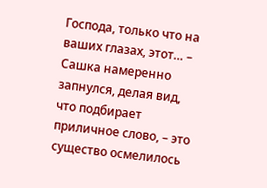Господа, только что на ваших глазах, этот… – Сашка намеренно запнулся, делая вид, что подбирает приличное слово, – это существо осмелилось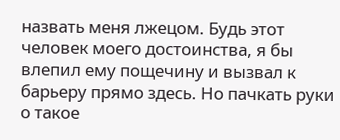назвать меня лжецом. Будь этот человек моего достоинства, я бы влепил ему пощечину и вызвал к барьеру прямо здесь. Но пачкать руки о такое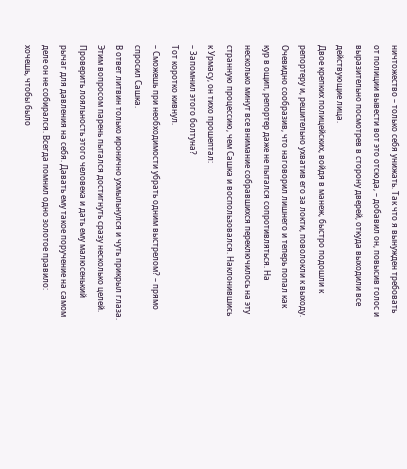ничтожество – только себя унижать. Так что я вынужден требовать от полиции вывести вот это отсюда, – добавил он, повысив голос и выразительно посмотрев в сторону дверей, откуда выходили все действующие лица.
Двое крепких полицейских, войдя в манеж, быстро подошли к репортеру и, решительно ухватив его за локти, поволокли к выходу. Очевидно сообразив, что наговорил лишнего и теперь попал как кур в ощип, репортер даже не пытался сопротивляться. На несколько минут все внимание собравшихся переключилось на эту странную процессию, чем Сашка и воспользовался. Наклонившись к Урмасу, он тихо прошептал:
– Запомнил этого болтуна?
Тот коротко кивнул.
– Сможешь при необходимости убрать одним выстрелом? – прямо спросил Сашка.
В ответ литвин только иронично ухмыльнулся и чуть прикрыл глаза. Этим вопросом парень пытался достигнуть сразу несколько целей. Проверить лояльность этого человека и дать ему малюсенький рычаг для давления на себя. Давать ему такое поручение на самом деле он не собирался. Всегда помнил одно золотое правило: хочешь, чтобы было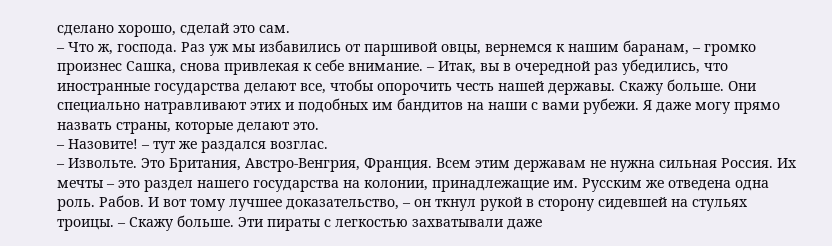сделано хорошо, сделай это сам.
– Что ж, господа. Раз уж мы избавились от паршивой овцы, вернемся к нашим баранам, – громко произнес Сашка, снова привлекая к себе внимание. – Итак, вы в очередной раз убедились, что иностранные государства делают все, чтобы опорочить честь нашей державы. Скажу больше. Они специально натравливают этих и подобных им бандитов на наши с вами рубежи. Я даже могу прямо назвать страны, которые делают это.
– Назовите! – тут же раздался возглас.
– Извольте. Это Британия, Австро-Венгрия, Франция. Всем этим державам не нужна сильная Россия. Их мечты – это раздел нашего государства на колонии, принадлежащие им. Русским же отведена одна роль. Рабов. И вот тому лучшее доказательство, – он ткнул рукой в сторону сидевшей на стульях троицы. – Скажу больше. Эти пираты с легкостью захватывали даже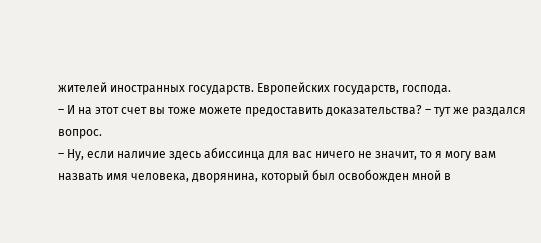жителей иностранных государств. Европейских государств, господа.
– И на этот счет вы тоже можете предоставить доказательства? – тут же раздался вопрос.
– Ну, если наличие здесь абиссинца для вас ничего не значит, то я могу вам назвать имя человека, дворянина, который был освобожден мной в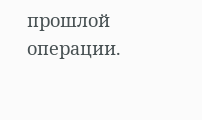прошлой операции.